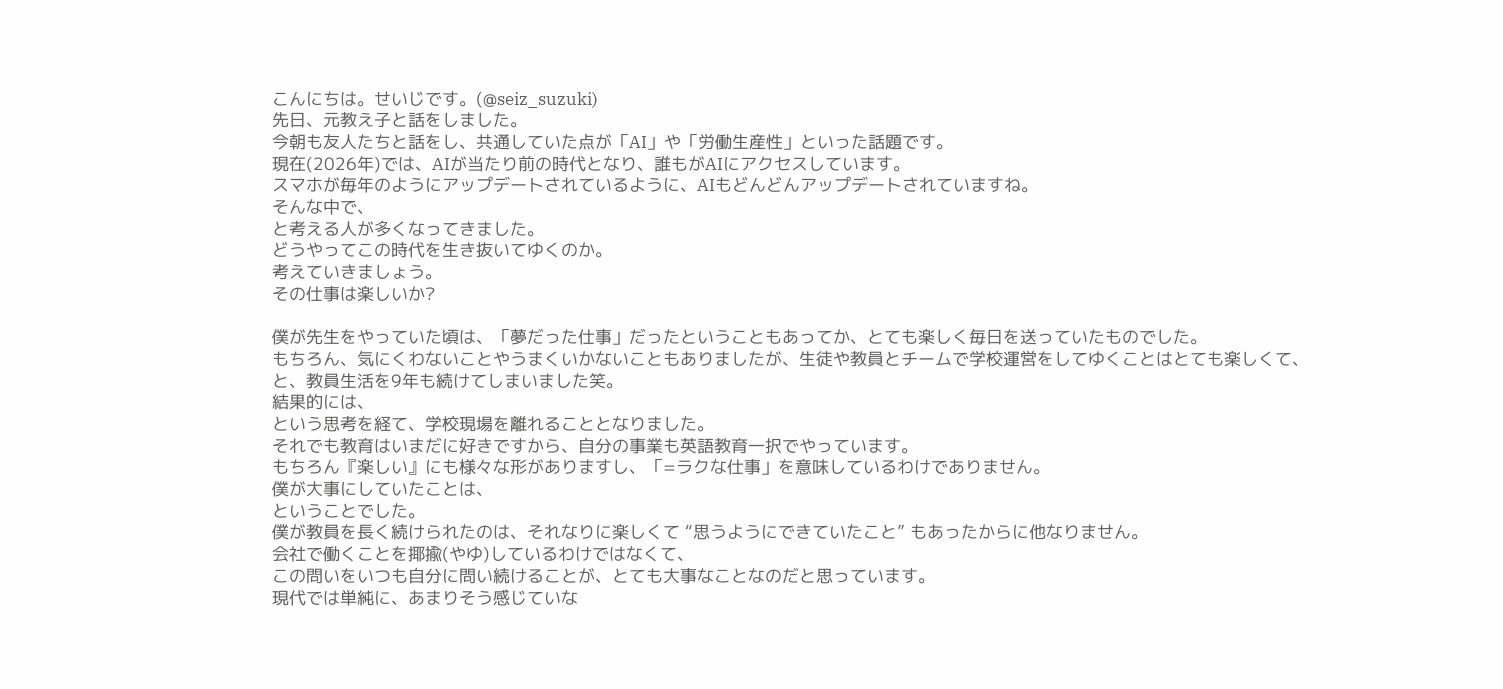こんにちは。せいじです。(@seiz_suzuki)
先日、元教え子と話をしました。
今朝も友人たちと話をし、共通していた点が「AI」や「労働生産性」といった話題です。
現在(2026年)では、AIが当たり前の時代となり、誰もがAIにアクセスしています。
スマホが毎年のようにアップデートされているように、AIもどんどんアップデートされていますね。
そんな中で、
と考える人が多くなってきました。
どうやってこの時代を生き抜いてゆくのか。
考えていきましょう。
その仕事は楽しいか?

僕が先生をやっていた頃は、「夢だった仕事」だったということもあってか、とても楽しく毎日を送っていたものでした。
もちろん、気にくわないことやうまくいかないこともありましたが、生徒や教員とチームで学校運営をしてゆくことはとても楽しくて、
と、教員生活を9年も続けてしまいました笑。
結果的には、
という思考を経て、学校現場を離れることとなりました。
それでも教育はいまだに好きですから、自分の事業も英語教育一択でやっています。
もちろん『楽しい』にも様々な形がありますし、「=ラクな仕事」を意味しているわけでありません。
僕が大事にしていたことは、
ということでした。
僕が教員を長く続けられたのは、それなりに楽しくて “思うようにできていたこと” もあったからに他なりません。
会社で働くことを揶揄(やゆ)しているわけではなくて、
この問いをいつも自分に問い続けることが、とても大事なことなのだと思っています。
現代では単純に、あまりそう感じていな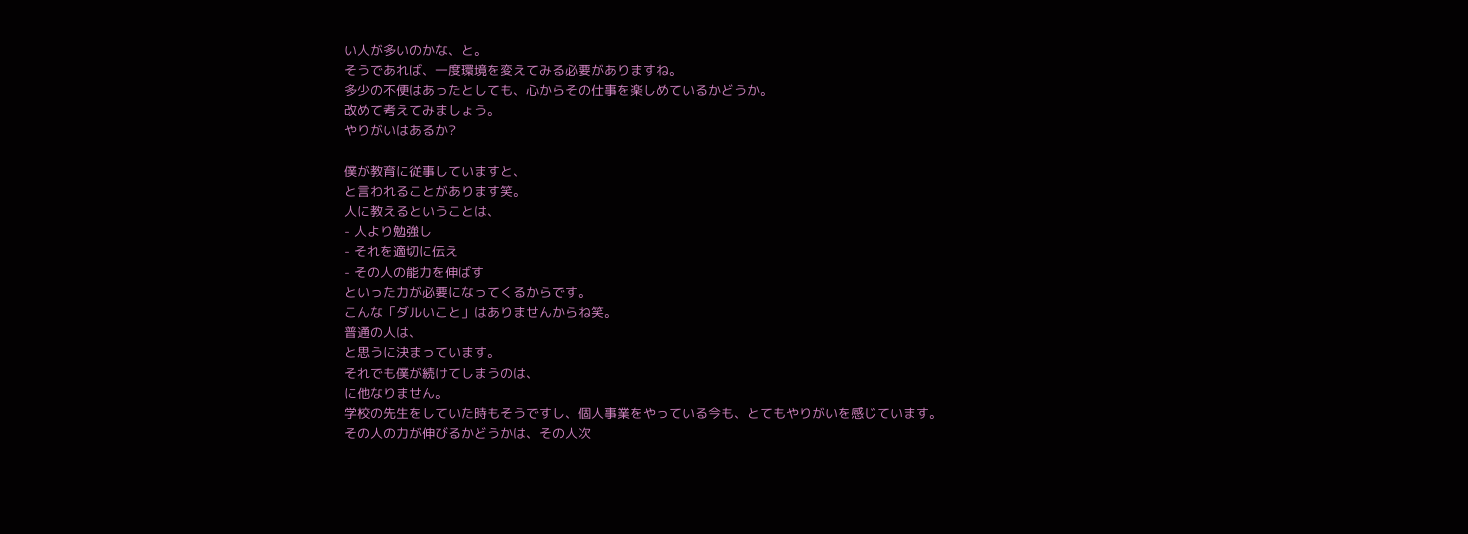い人が多いのかな、と。
そうであれば、一度環境を変えてみる必要がありますね。
多少の不便はあったとしても、心からその仕事を楽しめているかどうか。
改めて考えてみましょう。
やりがいはあるか?

僕が教育に従事していますと、
と言われることがあります笑。
人に教えるということは、
- 人より勉強し
- それを適切に伝え
- その人の能力を伸ばす
といった力が必要になってくるからです。
こんな「ダルいこと」はありませんからね笑。
普通の人は、
と思うに決まっています。
それでも僕が続けてしまうのは、
に他なりません。
学校の先生をしていた時もそうですし、個人事業をやっている今も、とてもやりがいを感じています。
その人の力が伸びるかどうかは、その人次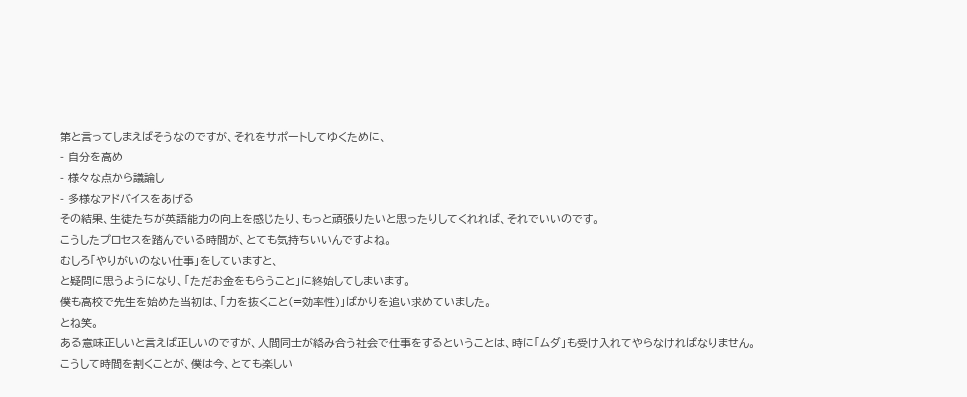第と言ってしまえばそうなのですが、それをサポートしてゆくために、
- 自分を高め
- 様々な点から議論し
- 多様なアドバイスをあげる
その結果、生徒たちが英語能力の向上を感じたり、もっと頑張りたいと思ったりしてくれれば、それでいいのです。
こうしたプロセスを踏んでいる時間が、とても気持ちいいんですよね。
むしろ「やりがいのない仕事」をしていますと、
と疑問に思うようになり、「ただお金をもらうこと」に終始してしまいます。
僕も高校で先生を始めた当初は、「力を抜くこと(=効率性)」ばかりを追い求めていました。
とね笑。
ある意味正しいと言えば正しいのですが、人間同士が絡み合う社会で仕事をするということは、時に「ムダ」も受け入れてやらなければなりません。
こうして時間を割くことが、僕は今、とても楽しい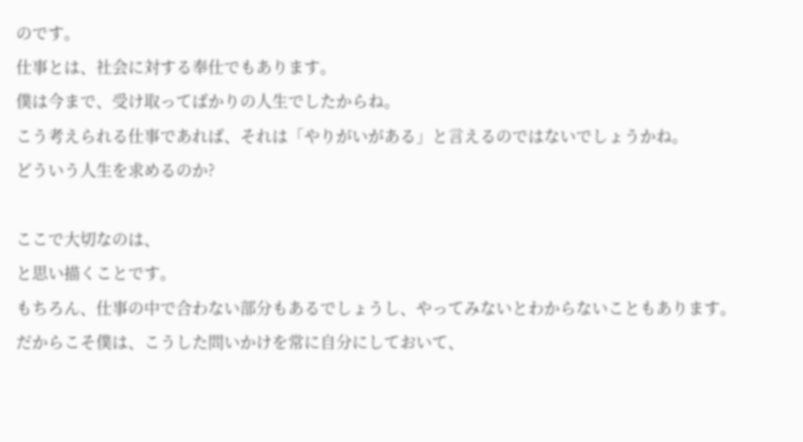のです。
仕事とは、社会に対する奉仕でもあります。
僕は今まで、受け取ってばかりの人生でしたからね。
こう考えられる仕事であれば、それは「やりがいがある」と言えるのではないでしょうかね。
どういう人生を求めるのか?

ここで大切なのは、
と思い描くことです。
もちろん、仕事の中で合わない部分もあるでしょうし、やってみないとわからないこともあります。
だからこそ僕は、こうした問いかけを常に自分にしておいて、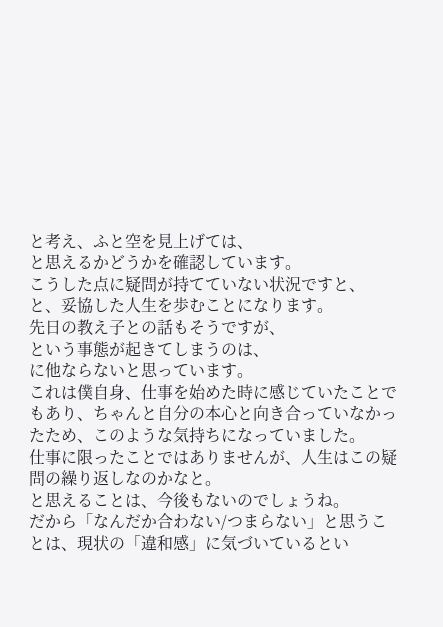と考え、ふと空を見上げては、
と思えるかどうかを確認しています。
こうした点に疑問が持てていない状況ですと、
と、妥協した人生を歩むことになります。
先日の教え子との話もそうですが、
という事態が起きてしまうのは、
に他ならないと思っています。
これは僕自身、仕事を始めた時に感じていたことでもあり、ちゃんと自分の本心と向き合っていなかったため、このような気持ちになっていました。
仕事に限ったことではありませんが、人生はこの疑問の繰り返しなのかなと。
と思えることは、今後もないのでしょうね。
だから「なんだか合わない/つまらない」と思うことは、現状の「違和感」に気づいているとい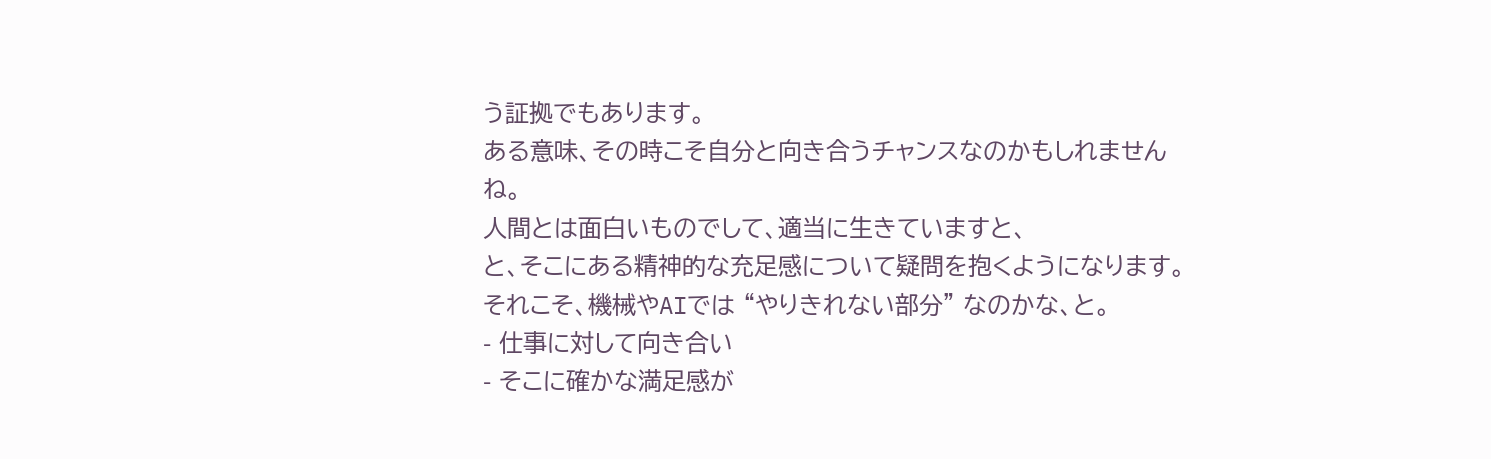う証拠でもあります。
ある意味、その時こそ自分と向き合うチャンスなのかもしれませんね。
人間とは面白いものでして、適当に生きていますと、
と、そこにある精神的な充足感について疑問を抱くようになります。
それこそ、機械やAIでは “やりきれない部分” なのかな、と。
- 仕事に対して向き合い
- そこに確かな満足感が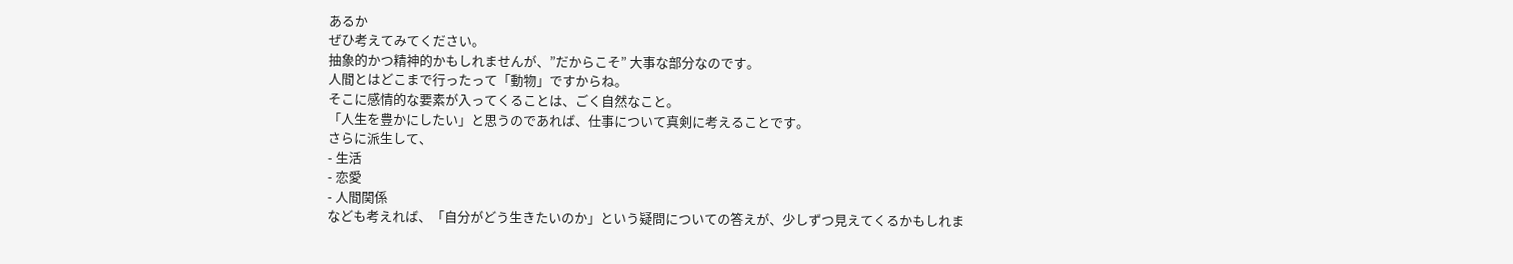あるか
ぜひ考えてみてください。
抽象的かつ精神的かもしれませんが、”だからこそ” 大事な部分なのです。
人間とはどこまで行ったって「動物」ですからね。
そこに感情的な要素が入ってくることは、ごく自然なこと。
「人生を豊かにしたい」と思うのであれば、仕事について真剣に考えることです。
さらに派生して、
- 生活
- 恋愛
- 人間関係
なども考えれば、「自分がどう生きたいのか」という疑問についての答えが、少しずつ見えてくるかもしれま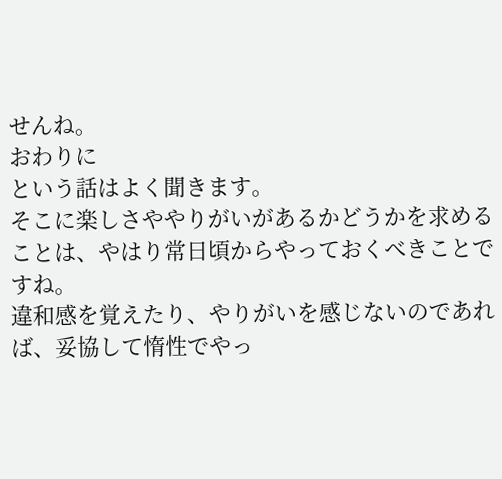せんね。
おわりに
という話はよく聞きます。
そこに楽しさややりがいがあるかどうかを求めることは、やはり常日頃からやっておくべきことですね。
違和感を覚えたり、やりがいを感じないのであれば、妥協して惰性でやっ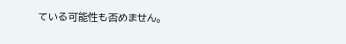ている可能性も否めません。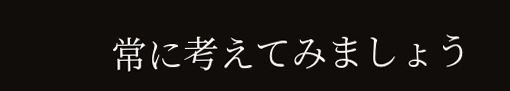常に考えてみましょう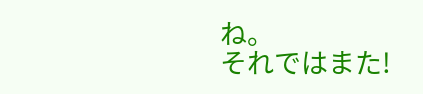ね。
それではまた!